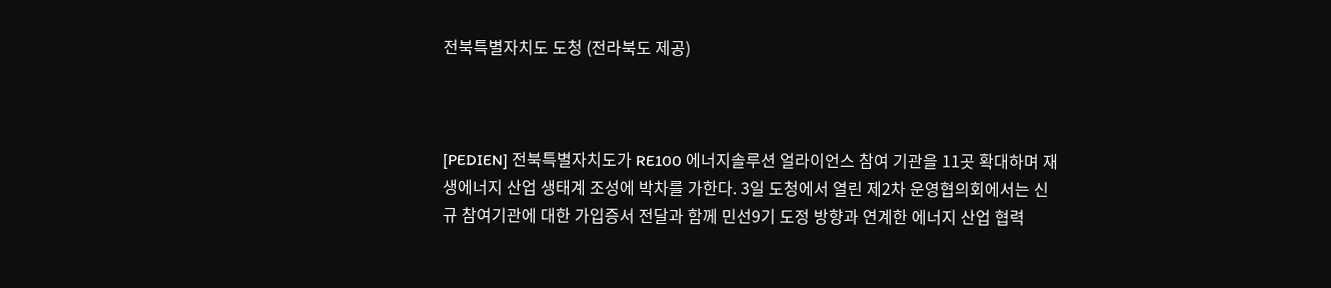전북특별자치도 도청 (전라북도 제공)



[PEDIEN] 전북특별자치도가 RE100 에너지솔루션 얼라이언스 참여 기관을 11곳 확대하며 재생에너지 산업 생태계 조성에 박차를 가한다. 3일 도청에서 열린 제2차 운영협의회에서는 신규 참여기관에 대한 가입증서 전달과 함께 민선9기 도정 방향과 연계한 에너지 산업 협력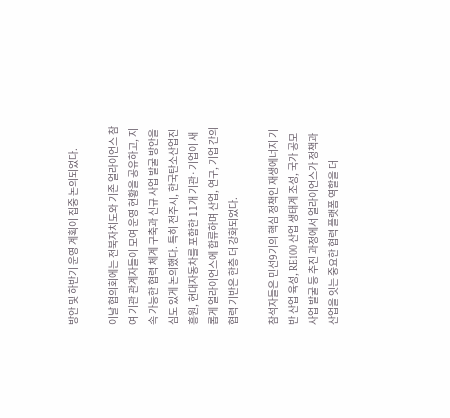방안 및 하반기 운영 계획이 집중 논의되었다.

이날 협의회에는 전북자치도와 기존 얼라이언스 참여 기관 관계자들이 모여 운영 현황을 공유하고, 지속 가능한 협력 체계 구축과 신규 사업 발굴 방안을 심도 있게 논의했다. 특히 전주시, 한국탄소산업진흥원, 현대자동차를 포함한 11개 기관·기업이 새롭게 얼라이언스에 합류하며 산업, 연구, 기업 간의 협력 기반은 한층 더 강화되었다.

참석자들은 민선9기의 핵심 정책인 재생에너지 기반 산업 육성, RE100 산업 생태계 조성, 국가 공모 사업 발굴 등 추진 과정에서 얼라이언스가 정책과 산업을 잇는 중요한 협력 플랫폼 역할을 더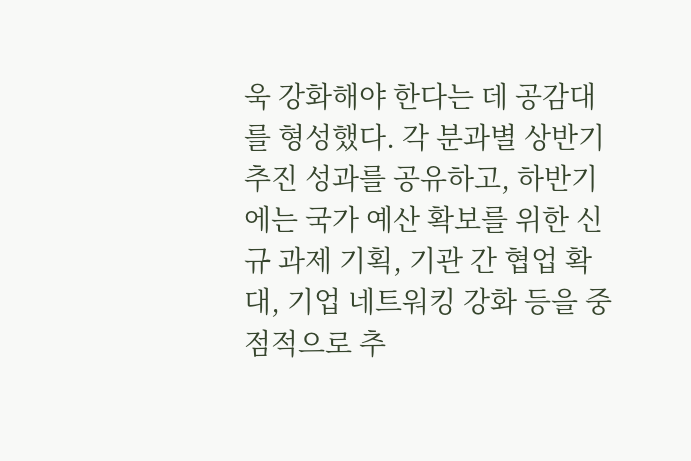욱 강화해야 한다는 데 공감대를 형성했다. 각 분과별 상반기 추진 성과를 공유하고, 하반기에는 국가 예산 확보를 위한 신규 과제 기획, 기관 간 협업 확대, 기업 네트워킹 강화 등을 중점적으로 추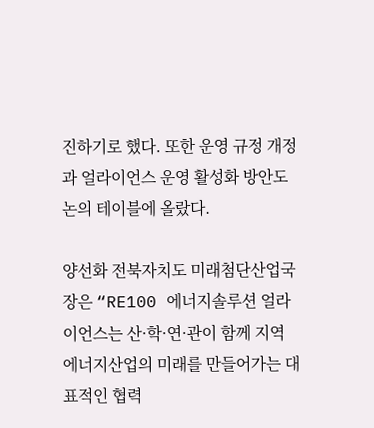진하기로 했다. 또한 운영 규정 개정과 얼라이언스 운영 활성화 방안도 논의 테이블에 올랐다.

양선화 전북자치도 미래첨단산업국장은 “RE100 에너지솔루션 얼라이언스는 산·학·연·관이 함께 지역 에너지산업의 미래를 만들어가는 대표적인 협력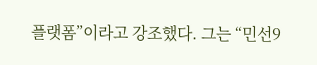플랫폼”이라고 강조했다. 그는 “민선9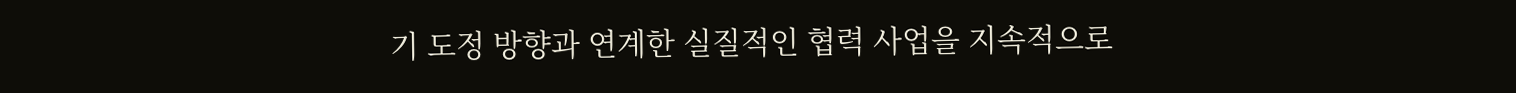기 도정 방향과 연계한 실질적인 협력 사업을 지속적으로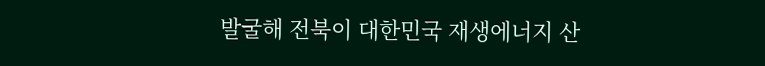발굴해 전북이 대한민국 재생에너지 산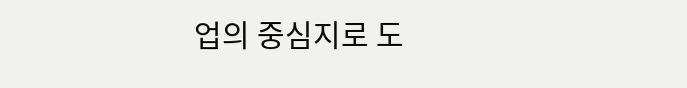업의 중심지로 도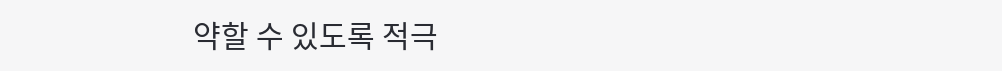약할 수 있도록 적극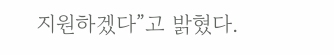지원하겠다”고 밝혔다.